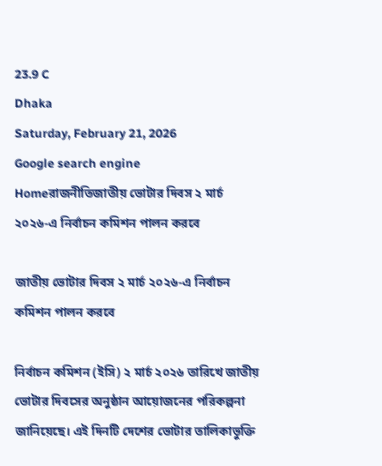23.9 C
Dhaka
Saturday, February 21, 2026
Google search engine
Homeরাজনীতিজাতীয় ভোটার দিবস ২ মার্চ ২০২৬-এ নির্বাচন কমিশন পালন করবে

জাতীয় ভোটার দিবস ২ মার্চ ২০২৬-এ নির্বাচন কমিশন পালন করবে

নির্বাচন কমিশন (ইসি) ২ মার্চ ২০২৬ তারিখে জাতীয় ভোটার দিবসের অনুষ্ঠান আয়োজনের পরিকল্পনা জানিয়েছে। এই দিনটি দেশের ভোটার তালিকাভুক্তি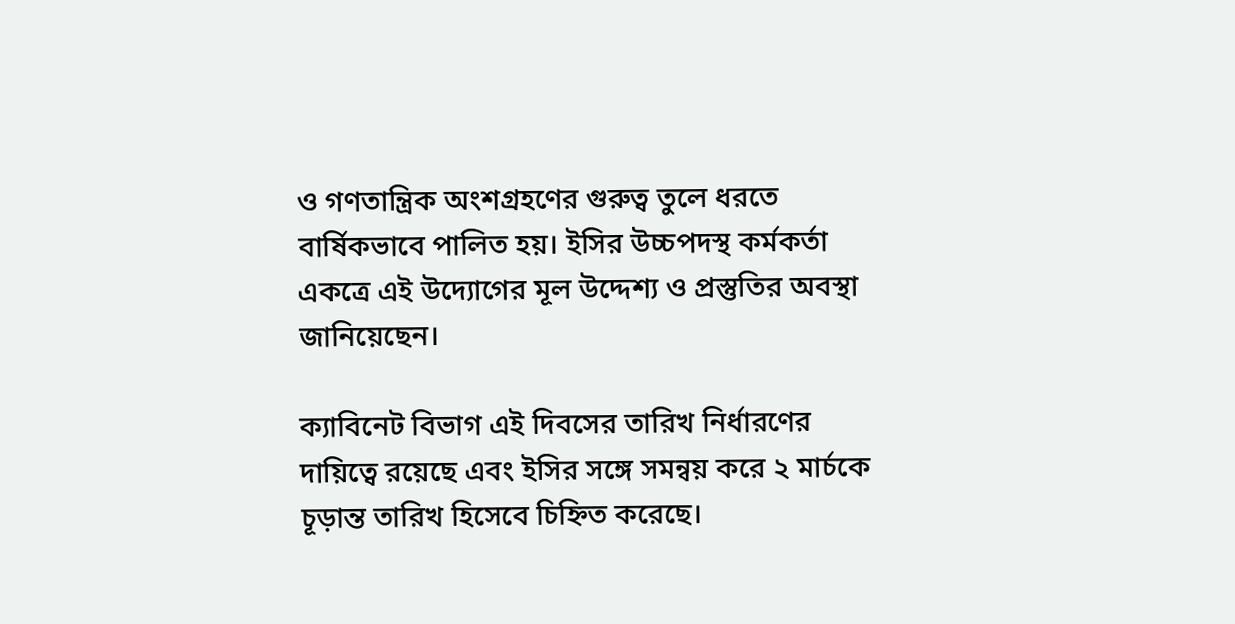ও গণতান্ত্রিক অংশগ্রহণের গুরুত্ব তুলে ধরতে বার্ষিকভাবে পালিত হয়। ইসির উচ্চপদস্থ কর্মকর্তা একত্রে এই উদ্যোগের মূল উদ্দেশ্য ও প্রস্তুতির অবস্থা জানিয়েছেন।

ক্যাবিনেট বিভাগ এই দিবসের তারিখ নির্ধারণের দায়িত্বে রয়েছে এবং ইসির সঙ্গে সমন্বয় করে ২ মার্চকে চূড়ান্ত তারিখ হিসেবে চিহ্নিত করেছে।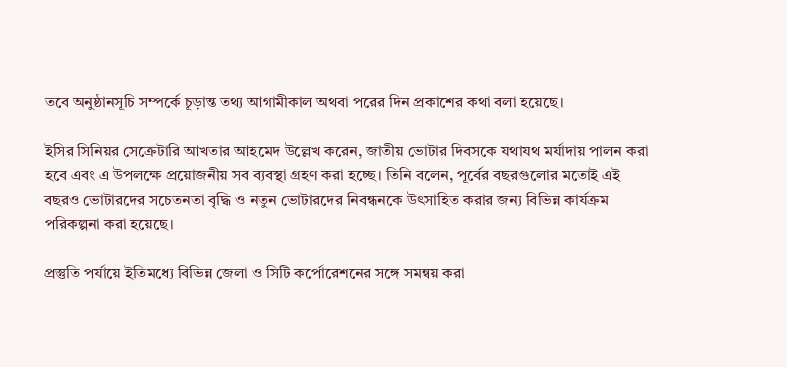তবে অনুষ্ঠানসূচি সম্পর্কে চূড়ান্ত তথ্য আগামীকাল অথবা পরের দিন প্রকাশের কথা বলা হয়েছে।

ইসির সিনিয়র সেক্রেটারি আখতার আহমেদ উল্লেখ করেন, জাতীয় ভোটার দিবসকে যথাযথ মর্যাদায় পালন করা হবে এবং এ উপলক্ষে প্রয়োজনীয় সব ব্যবস্থা গ্রহণ করা হচ্ছে। তিনি বলেন, পূর্বের বছরগুলোর মতোই এই বছরও ভোটারদের সচেতনতা বৃদ্ধি ও নতুন ভোটারদের নিবন্ধনকে উৎসাহিত করার জন্য বিভিন্ন কার্যক্রম পরিকল্পনা করা হয়েছে।

প্রস্তুতি পর্যায়ে ইতিমধ্যে বিভিন্ন জেলা ও সিটি কর্পোরেশনের সঙ্গে সমন্বয় করা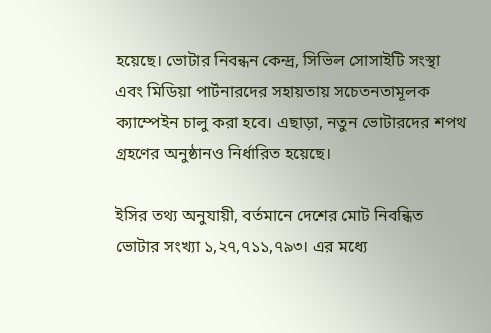হয়েছে। ভোটার নিবন্ধন কেন্দ্র, সিভিল সোসাইটি সংস্থা এবং মিডিয়া পার্টনারদের সহায়তায় সচেতনতামূলক ক্যাম্পেইন চালু করা হবে। এছাড়া, নতুন ভোটারদের শপথ গ্রহণের অনুষ্ঠানও নির্ধারিত হয়েছে।

ইসির তথ্য অনুযায়ী, বর্তমানে দেশের মোট নিবন্ধিত ভোটার সংখ্যা ১,২৭,৭১১,৭৯৩। এর মধ্যে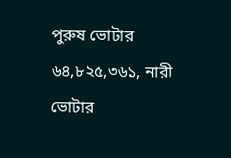পুরুষ ভোটার ৬৪,৮২৫,৩৬১, নারী ভোটার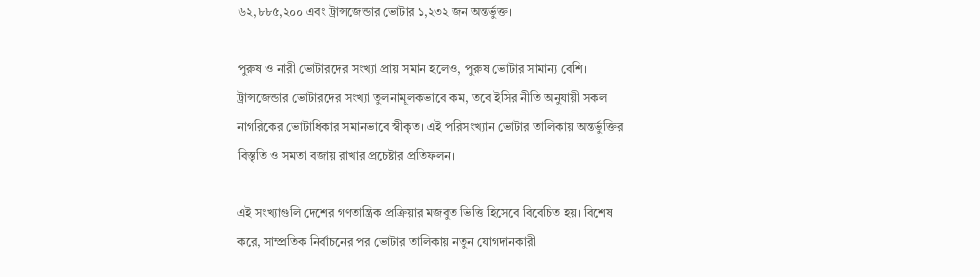৬২,৮৮৫,২০০ এবং ট্রান্সজেন্ডার ভোটার ১,২৩২ জন অন্তর্ভুক্ত।

পুরুষ ও নারী ভোটারদের সংখ্যা প্রায় সমান হলেও, পুরুষ ভোটার সামান্য বেশি। ট্রান্সজেন্ডার ভোটারদের সংখ্যা তুলনামূলকভাবে কম, তবে ইসির নীতি অনুযায়ী সকল নাগরিকের ভোটাধিকার সমানভাবে স্বীকৃত। এই পরিসংখ্যান ভোটার তালিকায় অন্তর্ভুক্তির বিস্তৃতি ও সমতা বজায় রাখার প্রচেষ্টার প্রতিফলন।

এই সংখ্যাগুলি দেশের গণতান্ত্রিক প্রক্রিয়ার মজবুত ভিত্তি হিসেবে বিবেচিত হয়। বিশেষ করে, সাম্প্রতিক নির্বাচনের পর ভোটার তালিকায় নতুন যোগদানকারী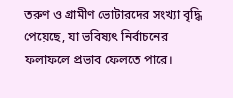তরুণ ও গ্রামীণ ভোটারদের সংখ্যা বৃদ্ধি পেয়েছে, যা ভবিষ্যৎ নির্বাচনের ফলাফলে প্রভাব ফেলতে পারে।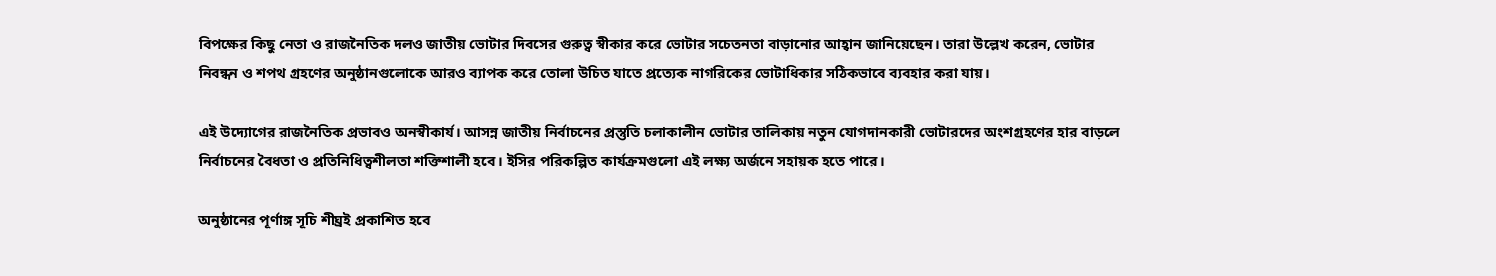বিপক্ষের কিছু নেতা ও রাজনৈতিক দলও জাতীয় ভোটার দিবসের গুরুত্ব স্বীকার করে ভোটার সচেতনতা বাড়ানোর আহ্বান জানিয়েছেন। তারা উল্লেখ করেন, ভোটার নিবন্ধন ও শপথ গ্রহণের অনুষ্ঠানগুলোকে আরও ব্যাপক করে তোলা উচিত যাতে প্রত্যেক নাগরিকের ভোটাধিকার সঠিকভাবে ব্যবহার করা যায়।

এই উদ্যোগের রাজনৈতিক প্রভাবও অনস্বীকার্য। আসন্ন জাতীয় নির্বাচনের প্রস্তুতি চলাকালীন ভোটার তালিকায় নতুন যোগদানকারী ভোটারদের অংশগ্রহণের হার বাড়লে নির্বাচনের বৈধতা ও প্রতিনিধিত্বশীলতা শক্তিশালী হবে। ইসির পরিকল্পিত কার্যক্রমগুলো এই লক্ষ্য অর্জনে সহায়ক হতে পারে।

অনুষ্ঠানের পূর্ণাঙ্গ সূচি শীঘ্রই প্রকাশিত হবে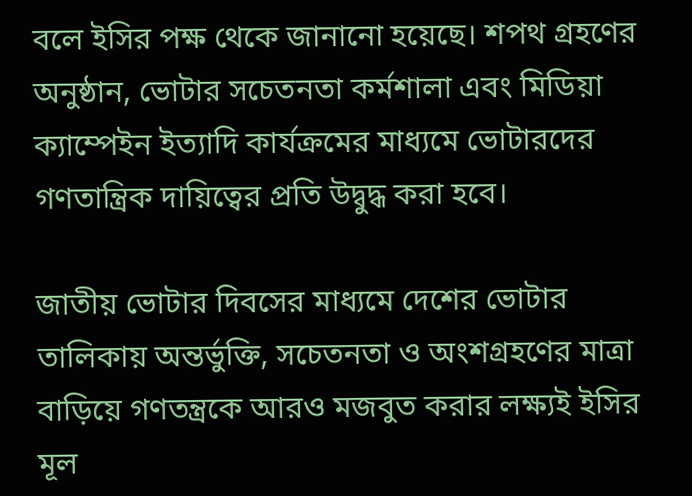বলে ইসির পক্ষ থেকে জানানো হয়েছে। শপথ গ্রহণের অনুষ্ঠান, ভোটার সচেতনতা কর্মশালা এবং মিডিয়া ক্যাম্পেইন ইত্যাদি কার্যক্রমের মাধ্যমে ভোটারদের গণতান্ত্রিক দায়িত্বের প্রতি উদ্বুদ্ধ করা হবে।

জাতীয় ভোটার দিবসের মাধ্যমে দেশের ভোটার তালিকায় অন্তর্ভুক্তি, সচেতনতা ও অংশগ্রহণের মাত্রা বাড়িয়ে গণতন্ত্রকে আরও মজবুত করার লক্ষ্যই ইসির মূল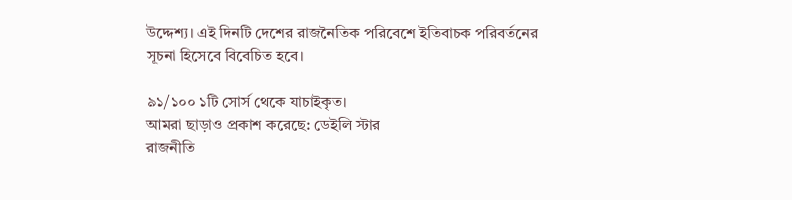উদ্দেশ্য। এই দিনটি দেশের রাজনৈতিক পরিবেশে ইতিবাচক পরিবর্তনের সূচনা হিসেবে বিবেচিত হবে।

৯১/১০০ ১টি সোর্স থেকে যাচাইকৃত।
আমরা ছাড়াও প্রকাশ করেছে: ডেইলি স্টার
রাজনীতি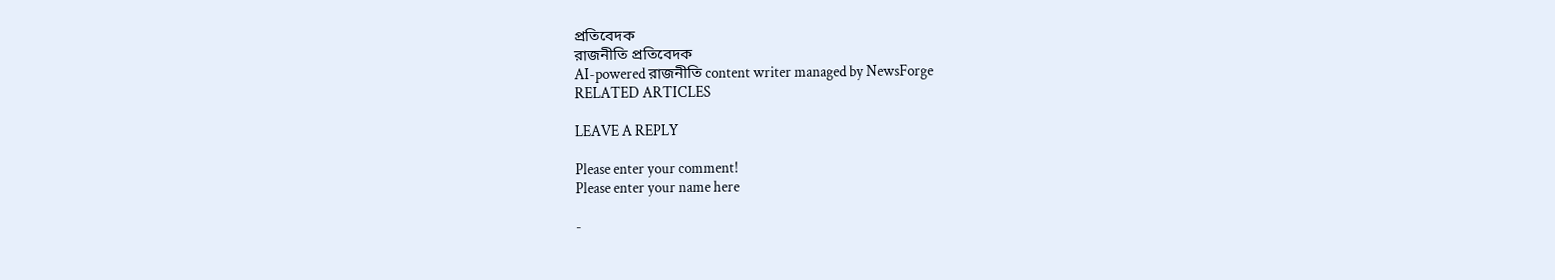প্রতিবেদক
রাজনীতি প্রতিবেদক
AI-powered রাজনীতি content writer managed by NewsForge
RELATED ARTICLES

LEAVE A REPLY

Please enter your comment!
Please enter your name here

-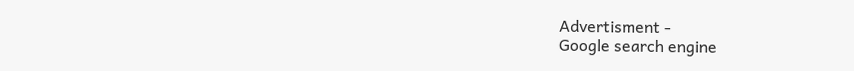Advertisment -
Google search engine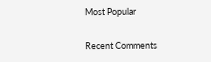Most Popular

Recent Comments